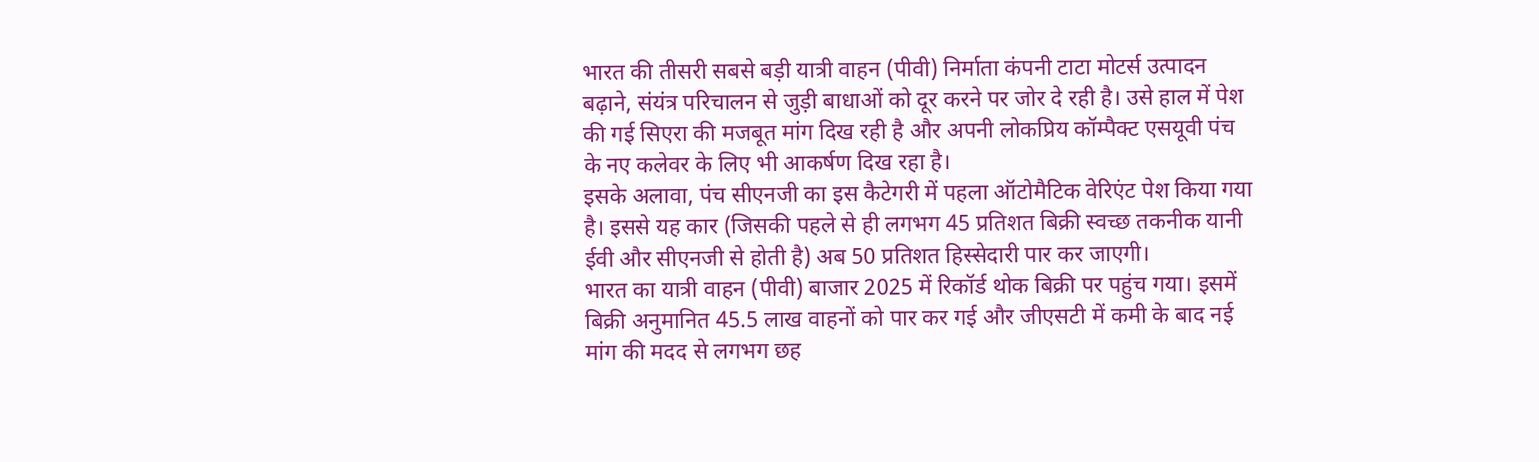भारत की तीसरी सबसे बड़ी यात्री वाहन (पीवी) निर्माता कंपनी टाटा मोटर्स उत्पादन बढ़ाने, संयंत्र परिचालन से जुड़ी बाधाओं को दूर करने पर जोर दे रही है। उसे हाल में पेश की गई सिएरा की मजबूत मांग दिख रही है और अपनी लोकप्रिय कॉम्पैक्ट एसयूवी पंच के नए कलेवर के लिए भी आकर्षण दिख रहा है।
इसके अलावा, पंच सीएनजी का इस कैटेगरी में पहला ऑटोमैटिक वेरिएंट पेश किया गया है। इससे यह कार (जिसकी पहले से ही लगभग 45 प्रतिशत बिक्री स्वच्छ तकनीक यानी ईवी और सीएनजी से होती है) अब 50 प्रतिशत हिस्सेदारी पार कर जाएगी।
भारत का यात्री वाहन (पीवी) बाजार 2025 में रिकॉर्ड थोक बिक्री पर पहुंच गया। इसमें बिक्री अनुमानित 45.5 लाख वाहनों को पार कर गई और जीएसटी में कमी के बाद नई मांग की मदद से लगभग छह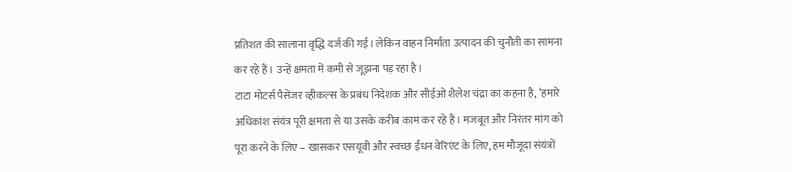प्रतिशत की सालाना वृद्धि दर्ज की गई। लेकिन वाहन निर्माता उत्पादन की चुनौती का सामना कर रहे हैं। उन्हें क्षमता में कमी से जूझना पड़ रहा है।
टाटा मोटर्स पैसेंजर व्हीकल्स के प्रबंध निदेशक और सीईओ शैलेश चंद्रा का कहना है, ‘हमारे अधिकांश संयंत्र पूरी क्षमता से या उसके करीब काम कर रहे हैं। मजबूत और निरंतर मांग को पूरा करने के लिए – खासकर एसयूवी और स्वच्छ ईंधन वेरिएंट के लिए, हम मौजूदा संयंत्रों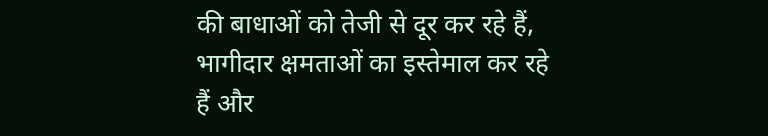की बाधाओं को तेजी से दूर कर रहे हैं, भागीदार क्षमताओं का इस्तेमाल कर रहे हैं और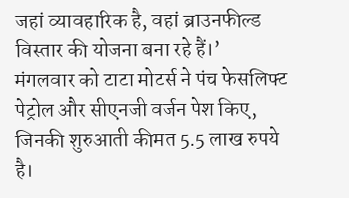जहां व्यावहारिक है, वहां ब्राउनफील्ड विस्तार की योजना बना रहे हैं।’
मंगलवार को टाटा मोटर्स ने पंच फेसलिफ्ट पेट्रोल और सीएनजी वर्जन पेश किए, जिनकी शुरुआती कीमत 5.5 लाख रुपये है।